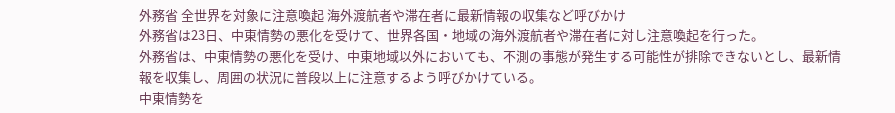外務省 全世界を対象に注意喚起 海外渡航者や滞在者に最新情報の収集など呼びかけ
外務省は23日、中東情勢の悪化を受けて、世界各国・地域の海外渡航者や滞在者に対し注意喚起を行った。
外務省は、中東情勢の悪化を受け、中東地域以外においても、不測の事態が発生する可能性が排除できないとし、最新情報を収集し、周囲の状況に普段以上に注意するよう呼びかけている。
中東情勢を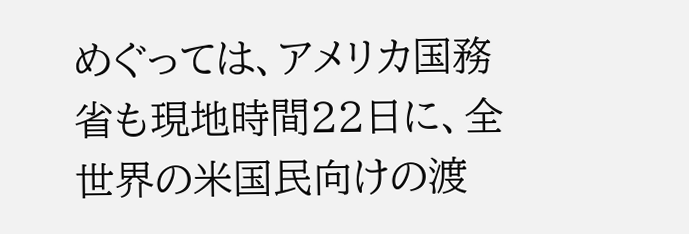めぐっては、アメリカ国務省も現地時間22日に、全世界の米国民向けの渡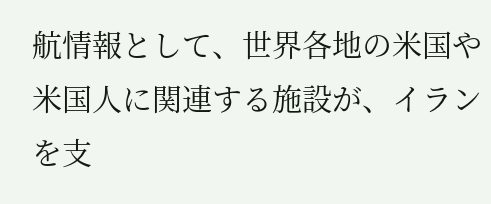航情報として、世界各地の米国や米国人に関連する施設が、イランを支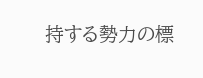持する勢力の標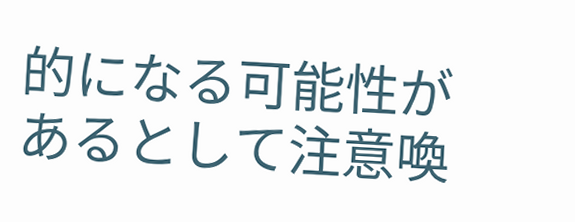的になる可能性があるとして注意喚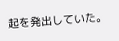起を発出していた。